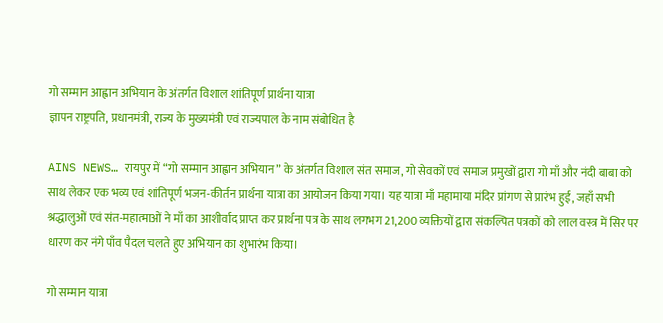गो सम्मान आह्वान अभियान के अंतर्गत विशाल शांतिपूर्ण प्रार्थना यात्रा
ज्ञापन राष्ट्रपति, प्रधानमंत्री, राज्य के मुख्यमंत्री एवं राज्यपाल के नाम संबोधित है

AINS NEWS… रायपुर में “गो सम्मान आह्वान अभियान” के अंतर्गत विशाल संत समाज, गो सेवकों एवं समाज प्रमुखों द्वारा गो माँ और नंदी बाबा को साथ लेकर एक भव्य एवं शांतिपूर्ण भजन-कीर्तन प्रार्थना यात्रा का आयोजन किया गया। यह यात्रा माँ महामाया मंदिर प्रांगण से प्रारंभ हुई, जहाँ सभी श्रद्धालुओं एवं संत-महात्माओं ने माँ का आशीर्वाद प्राप्त कर प्रार्थना पत्र के साथ लगभग 21,200 व्यक्तियों द्वारा संकल्पित पत्रकों को लाल वस्त्र में सिर पर धारण कर नंगे पाँव पैदल चलते हुए अभियान का शुभारंभ किया।

गो सम्मान यात्रा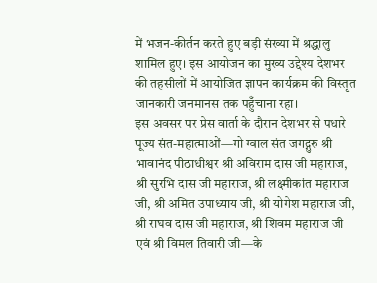में भजन-कीर्तन करते हुए बड़ी संख्या में श्रद्धालु शामिल हुए। इस आयोजन का मुख्य उद्देश्य देशभर की तहसीलों में आयोजित ज्ञापन कार्यक्रम की विस्तृत जानकारी जनमानस तक पहुँचाना रहा।
इस अवसर पर प्रेस वार्ता के दौरान देशभर से पधारे पूज्य संत-महात्माओं—गो ग्वाल संत जगद्गुरु श्री भावानंद पीठाधीश्वर श्री अविराम दास जी महाराज, श्री सुरभि दास जी महाराज, श्री लक्ष्मीकांत महाराज जी, श्री अमित उपाध्याय जी, श्री योगेश महाराज जी, श्री राघव दास जी महाराज, श्री शिवम महाराज जी एवं श्री विमल तिवारी जी—के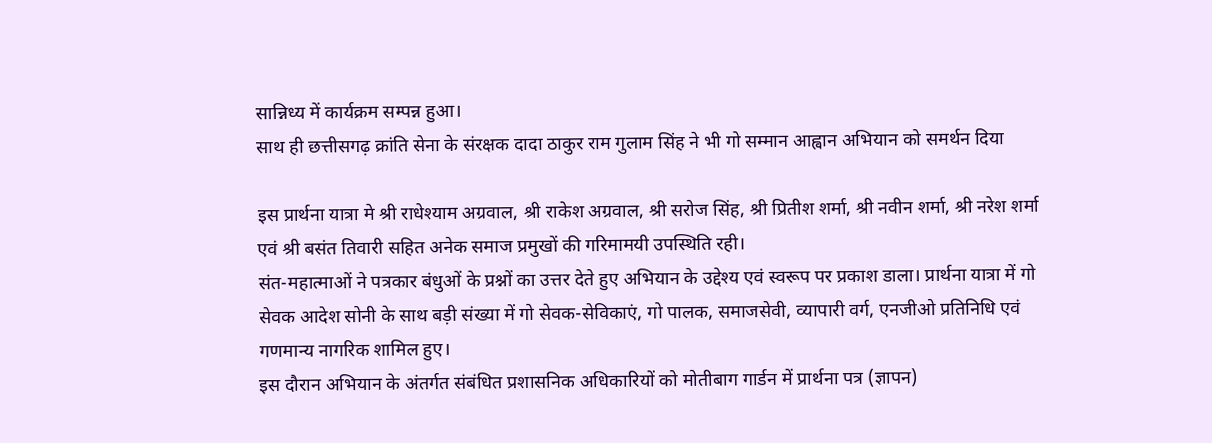सान्निध्य में कार्यक्रम सम्पन्न हुआ।
साथ ही छत्तीसगढ़ क्रांति सेना के संरक्षक दादा ठाकुर राम गुलाम सिंह ने भी गो सम्मान आह्वान अभियान को समर्थन दिया

इस प्रार्थना यात्रा मे श्री राधेश्याम अग्रवाल, श्री राकेश अग्रवाल, श्री सरोज सिंह, श्री प्रितीश शर्मा, श्री नवीन शर्मा, श्री नरेश शर्मा एवं श्री बसंत तिवारी सहित अनेक समाज प्रमुखों की गरिमामयी उपस्थिति रही।
संत-महात्माओं ने पत्रकार बंधुओं के प्रश्नों का उत्तर देते हुए अभियान के उद्देश्य एवं स्वरूप पर प्रकाश डाला। प्रार्थना यात्रा में गो सेवक आदेश सोनी के साथ बड़ी संख्या में गो सेवक-सेविकाएं, गो पालक, समाजसेवी, व्यापारी वर्ग, एनजीओ प्रतिनिधि एवं गणमान्य नागरिक शामिल हुए।
इस दौरान अभियान के अंतर्गत संबंधित प्रशासनिक अधिकारियों को मोतीबाग गार्डन में प्रार्थना पत्र (ज्ञापन)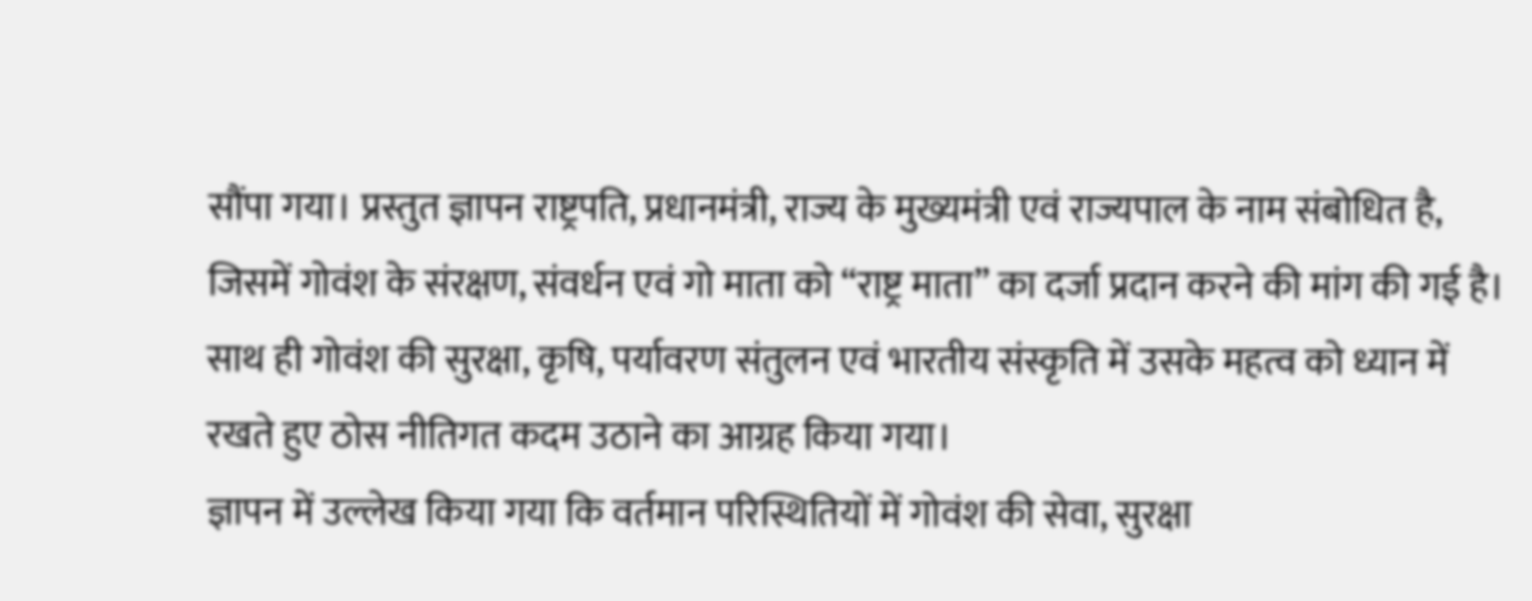सौंपा गया। प्रस्तुत ज्ञापन राष्ट्रपति, प्रधानमंत्री, राज्य के मुख्यमंत्री एवं राज्यपाल के नाम संबोधित है, जिसमें गोवंश के संरक्षण, संवर्धन एवं गो माता को “राष्ट्र माता” का दर्जा प्रदान करने की मांग की गई है। साथ ही गोवंश की सुरक्षा, कृषि, पर्यावरण संतुलन एवं भारतीय संस्कृति में उसके महत्व को ध्यान में रखते हुए ठोस नीतिगत कदम उठाने का आग्रह किया गया।
ज्ञापन में उल्लेख किया गया कि वर्तमान परिस्थितियों में गोवंश की सेवा, सुरक्षा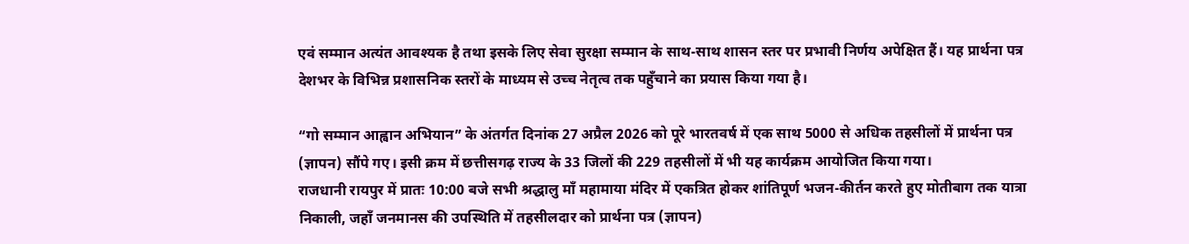एवं सम्मान अत्यंत आवश्यक है तथा इसके लिए सेवा सुरक्षा सम्मान के साथ-साथ शासन स्तर पर प्रभावी निर्णय अपेक्षित हैं। यह प्रार्थना पत्र देशभर के विभिन्न प्रशासनिक स्तरों के माध्यम से उच्च नेतृत्व तक पहुँचाने का प्रयास किया गया है।

“गो सम्मान आह्वान अभियान” के अंतर्गत दिनांक 27 अप्रैल 2026 को पूरे भारतवर्ष में एक साथ 5000 से अधिक तहसीलों में प्रार्थना पत्र (ज्ञापन) सौंपे गए। इसी क्रम में छत्तीसगढ़ राज्य के 33 जिलों की 229 तहसीलों में भी यह कार्यक्रम आयोजित किया गया।
राजधानी रायपुर में प्रातः 10:00 बजे सभी श्रद्धालु माँ महामाया मंदिर में एकत्रित होकर शांतिपूर्ण भजन-कीर्तन करते हुए मोतीबाग तक यात्रा निकाली, जहाँ जनमानस की उपस्थिति में तहसीलदार को प्रार्थना पत्र (ज्ञापन)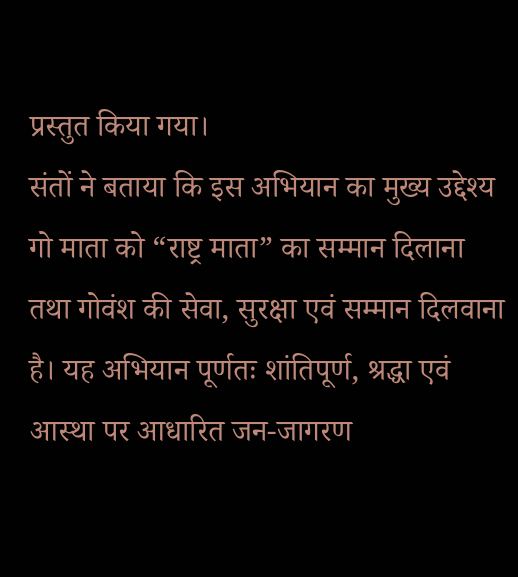प्रस्तुत किया गया।
संतों ने बताया कि इस अभियान का मुख्य उद्देश्य गो माता को “राष्ट्र माता” का सम्मान दिलाना तथा गोवंश की सेवा, सुरक्षा एवं सम्मान दिलवाना है। यह अभियान पूर्णतः शांतिपूर्ण, श्रद्धा एवं आस्था पर आधारित जन-जागरण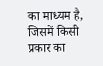का माध्यम है, जिसमें किसी प्रकार का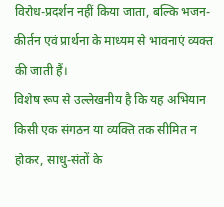विरोध-प्रदर्शन नहीं किया जाता, बल्कि भजन-कीर्तन एवं प्रार्थना के माध्यम से भावनाएं व्यक्त की जाती हैं।
विशेष रूप से उल्लेखनीय है कि यह अभियान किसी एक संगठन या व्यक्ति तक सीमित न होकर, साधु-संतों के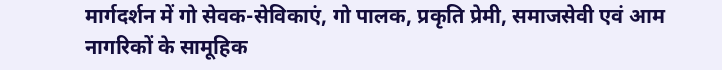मार्गदर्शन में गो सेवक-सेविकाएं, गो पालक, प्रकृति प्रेमी, समाजसेवी एवं आम नागरिकों के सामूहिक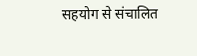सहयोग से संचालित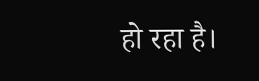हो रहा है।